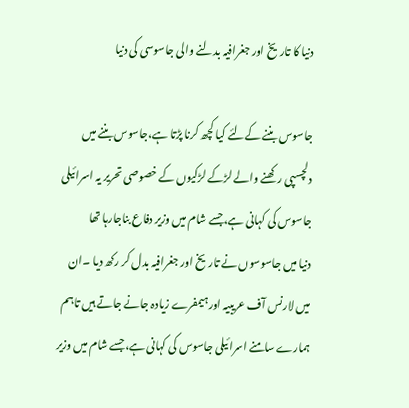دنیا کا تاریخ اور جغرافیہ بدلنے والی جاسوسی کی دنیا

جاسوس بننے کےلئے کیا کچھ کرنا پڑتا ہے،جاسوس بننے میں دلچسپی رکھنے والے لڑکے لڑکیوں کے خصوصی تحریر یہ اسرائیلی جاسوس کی کہانی ہے،جسے شام میں وزیر دفاع بناجارہا تھا
دنیا میں جاسوسوں نے تاریخ اور جغرافیہ بدل کر رکھ دیا ۔ان میں لارنس آف عریبیہ اورہیمفرے زیادہ جانے جاتے ہیں تاہم ہمارے سامنے اسرائیلی جاسوس کی کہانی ہے،جسے شام میں وزیر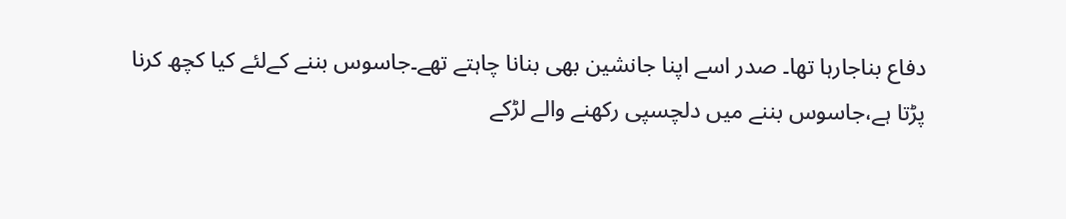دفاع بناجارہا تھا۔ صدر اسے اپنا جانشین بھی بنانا چاہتے تھے۔جاسوس بننے کےلئے کیا کچھ کرنا پڑتا ہے،جاسوس بننے میں دلچسپی رکھنے والے لڑکے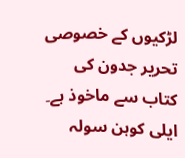لڑکیوں کے خصوصی تحریر جدون کی کتاب سے ماخوذ ہے۔
ایلی کوہن سولہ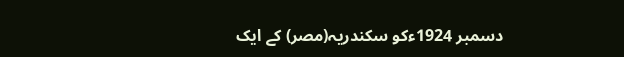دسمبر 1924ءکو سکندریہ(مصر) کے ایک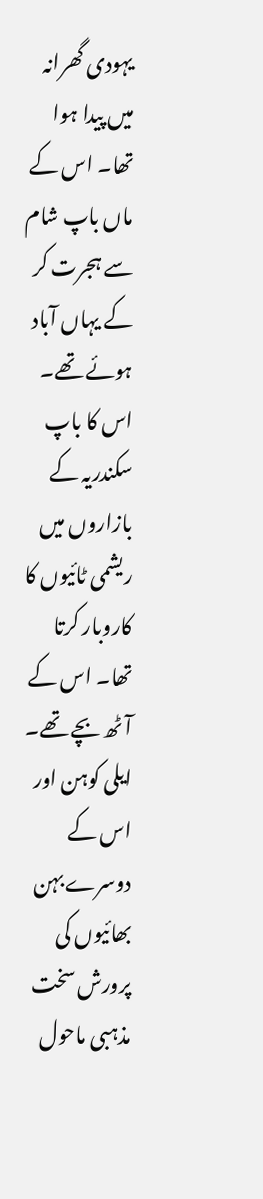یہودی گھرانہ میں پیدا ہوا تھا۔ اس کے ماں باپ شام سے ہجرت کر کے یہاں آباد ہوئے تھے۔ اس کا باپ سکندریہ کے بازاروں میں ریشمی ٹائیوں کا کاروبار کرتا تھا۔ اس کے آٹھ بچے تھے۔ ایلی کوہن اور اس کے دوسرے بہن بھائیوں کی پرورش سخت مذہبی ماحول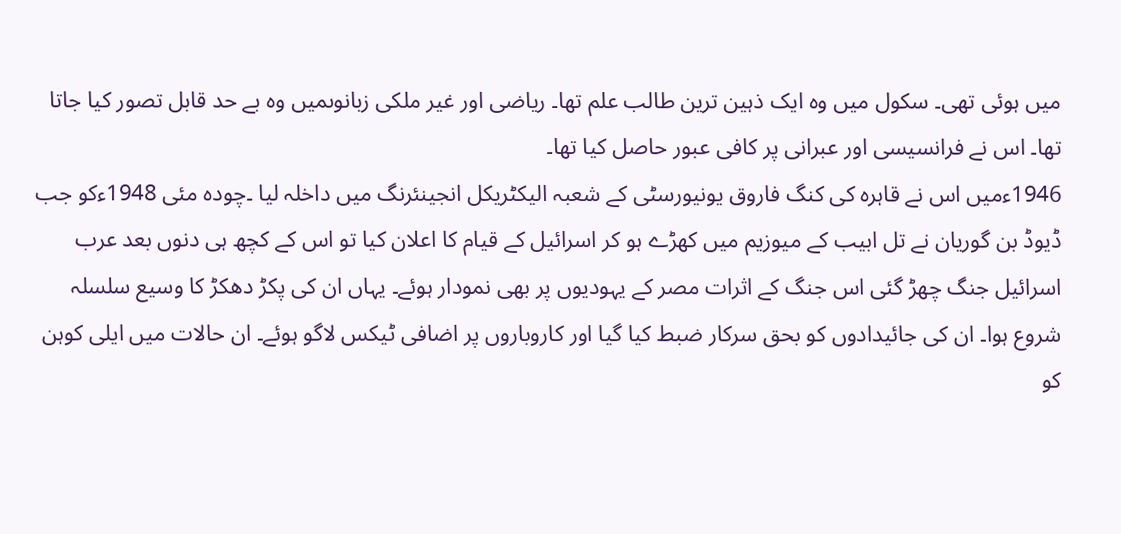میں ہوئی تھی۔ سکول میں وہ ایک ذہین ترین طالب علم تھا۔ ریاضی اور غیر ملکی زبانوںمیں وہ بے حد قابل تصور کیا جاتا تھا۔ اس نے فرانسیسی اور عبرانی پر کافی عبور حاصل کیا تھا۔
1946ءمیں اس نے قاہرہ کی کنگ فاروق یونیورسٹی کے شعبہ الیکٹریکل انجینئرنگ میں داخلہ لیا ۔چودہ مئی 1948ءکو جب ڈیوڈ بن گوریان نے تل ابیب کے میوزیم میں کھڑے ہو کر اسرائیل کے قیام کا اعلان کیا تو اس کے کچھ ہی دنوں بعد عرب اسرائیل جنگ چھڑ گئی اس جنگ کے اثرات مصر کے یہودیوں پر بھی نمودار ہوئے۔ یہاں ان کی پکڑ دھکڑ کا وسیع سلسلہ شروع ہوا۔ ان کی جائیدادوں کو بحق سرکار ضبط کیا گیا اور کاروباروں پر اضافی ٹیکس لاگو ہوئے۔ ان حالات میں ایلی کوہن کو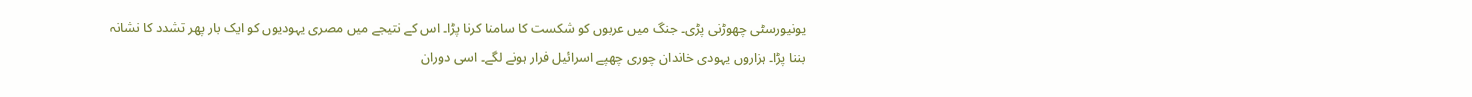یونیورسٹی چھوڑنی پڑی۔ جنگ میں عربوں کو شکست کا سامنا کرنا پڑا۔ اس کے نتیجے میں مصری یہودیوں کو ایک بار پھر تشدد کا نشانہ بننا پڑا۔ ہزاروں یہودی خاندان چوری چھپے اسرائیل فرار ہونے لگے۔ اسی دوران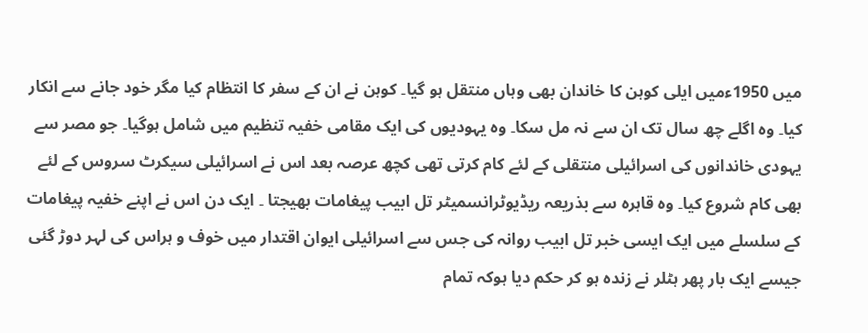میں 1950ءمیں ایلی کوہن کا خاندان بھی وہاں منتقل ہو گیا۔ کوہن نے ان کے سفر کا انتظام کیا مگر خود جانے سے انکار کیا۔ وہ اگلے چھ سال تک ان سے نہ مل سکا۔ وہ یہودیوں کی ایک مقامی خفیہ تنظیم میں شامل ہوگیا۔ جو مصر سے یہودی خاندانوں کی اسرائیلی منتقلی کے لئے کام کرتی تھی کچھ عرصہ بعد اس نے اسرائیلی سیکرٹ سروس کے لئے بھی کام شروع کیا۔ وہ قاہرہ سے بذریعہ ریڈیوٹرانسمیٹر تل ابیب پیغامات بھیجتا ۔ ایک دن اس نے اپنے خفیہ پیغامات کے سلسلے میں ایک ایسی خبر تل ابیب روانہ کی جس سے اسرائیلی ایوان اقتدار میں خوف و ہراس کی لہر دوڑ گئی جیسے ایک بار پھر ہٹلر نے زندہ ہو کر حکم دیا ہوکہ تمام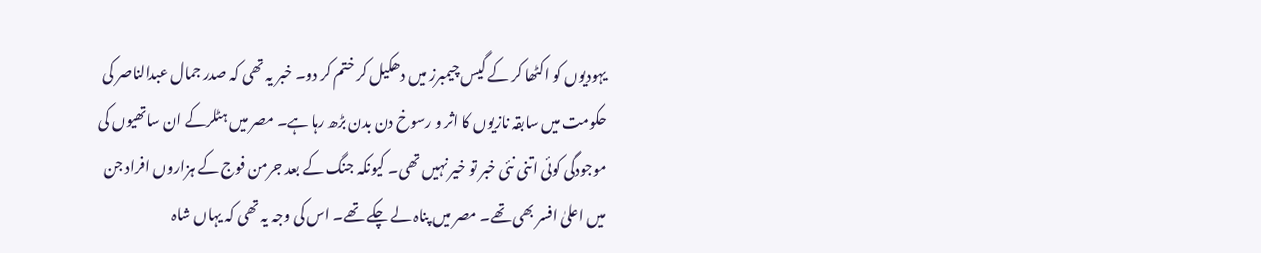یہودیوں کو اکٹھا کر کے گیس چیمبرز میں دھکیل کر ختم کر دو۔ خبر یہ تھی کہ صدر جمال عبدالناصر کی حکومت میں سابقہ نازیوں کا اثر و رسوخ دن بدن بڑھ رہا ہے۔ مصر میں ہٹلرکے ان ساتھیوں کی موجودگی کوئی اتنی نئی خبر تو خیر نہیں تھی۔ کیونکہ جنگ کے بعد جرمن فوج کے ہزاروں افراد جن میں اعلیٰ افسر بھی تھے۔ مصر میں پناہ لے چکے تھے۔ اس کی وجہ یہ تھی کہ یہاں شاہ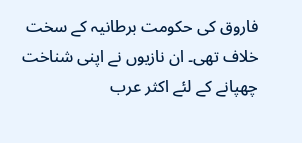فاروق کی حکومت برطانیہ کے سخت خلاف تھی۔ ان نازیوں نے اپنی شناخت چھپانے کے لئے اکثر عرب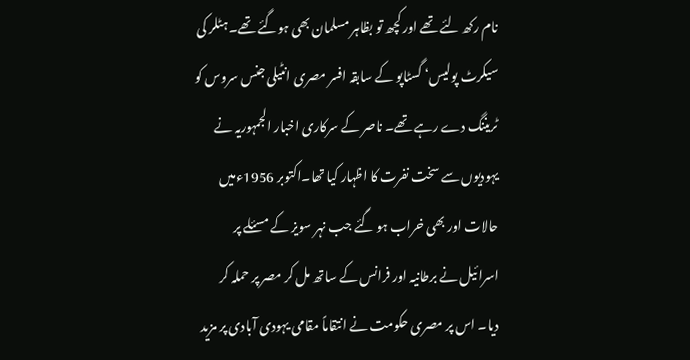نام رکھ لئے تھے اور کچھ تو بظاہر مسلمان بھی ہوگئے تھے۔ہٹلر کی سیکرٹ پولیس‘ گسٹاپو کے سابقہ افسر مصری انٹیلی جنس سروس کو ٹریننگ دے رہے تھے۔ ناصر کے سرکاری اخبار الجمہوریہ نے یہودیوں سے سخت نفرت کا اظہار کیا تھا۔اکتوبر 1956ءمیں حالات اور بھی خراب ہو گئے جب نہر سویز کے مسئلے پر اسرائیل نے برطانیہ اور فرانس کے ساتھ مل کر مصر پر حملہ کر دیا۔ اس پر مصری حکومت نے انتقاماً مقامی یہودی آبادی پر مزید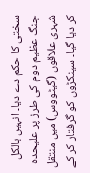سختی کا حکم دے دیا۔ انہیں بالکل جنگ عظیم دوم کی طرز پر علیحدہ شہری علاقوں (گیٹووس) میں منتقل کر دیا گیا۔ سینکڑوں کو گرفتار کر کے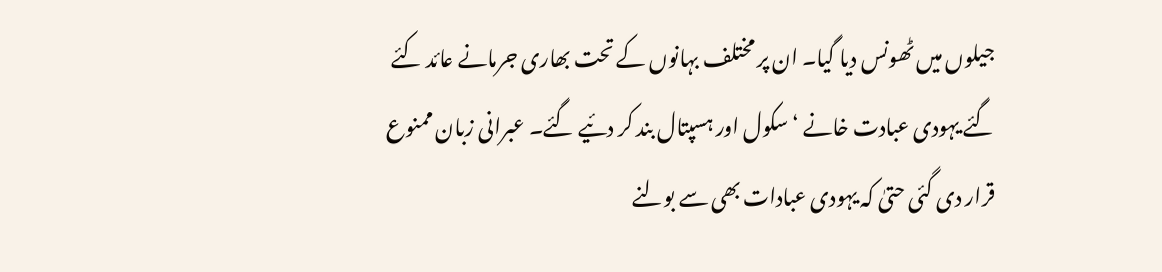جیلوں میں ٹھونس دیا گیا۔ ان پر مختلف بہانوں کے تحت بھاری جرمانے عائد کئے گئے یہودی عبادت خانے ‘ سکول اور ہسپتال بند کر دئیے گئے۔ عبرانی زبان ممنوع قرار دی گئی حتیٰ کہ یہودی عبادات بھی سے بولنے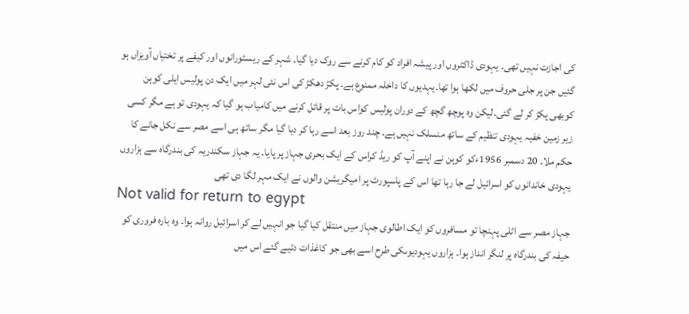کی اجازت نہیں تھی۔ یہودی ڈاکٹروں اور پیشہ افراد کو کام کرنے سے روک دیا گیا۔ شہر کے ریسٹورانوں اور کیفے پر تختیاں آویزاں ہو گئیں جن پر جلی حروف میں لکھا ہوا تھا۔یہدیوں کا داخلہ ممنوع ہے۔ پکڑ دھکڑ کی اس نئی لہر میں ایک دن پولیس ایلی کوہن کوبھی پکڑ کر لے گئی۔لیکن وہ پوچھ گچھ کے دوران پولیس کواس بات پر قائل کرنے میں کامیاب ہو گیا کہ یہودی تو ہے مگر کسی زیر زمین خفیہ یہودی تنظیم کے ساتھ منسلک نہیں ہے۔ چند روز بعد اسے رہا کر دیا گیا مگر ساتھ ہی اسے مصر سے نکل جانے کا حکم ملا۔ 20 دسمبر 1956ءکو کوہن نے اپنے آپ کو ریڈ کراس کے ایک بحری جہاز پر پایا۔ یہ جہاز سکندریہ کی بندرگاہ سے ہزاروں یہودی خاندانوں کو اسرائیل لے جا رہا تھا اس کے پاسپورٹ پر امیگریشن والوں نے ایک مہر لگا دی تھی
Not valid for return to egypt
جہاز مصر سے اٹلی پہنچا تو مسافروں کو ایک اطالوی جہاز میں منتقل کیا گیا جو انہیں لے کر اسرائیل روانہ ہوا۔ وہ بارہ فروری کو حیفہ کی بندرگاہ پر لنگر انداز ہوا۔ ہزاروں یہودیوںکی طرح اسے بھی جو کاغذات دئیے گئے اس میں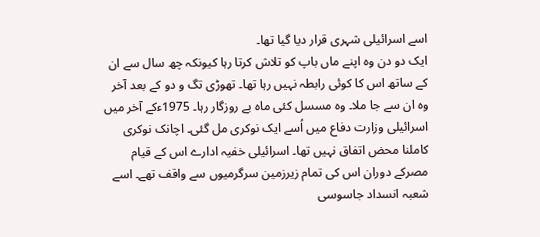اسے اسرائیلی شہری قرار دیا گیا تھا۔
ایک دو دن وہ اپنے ماں باپ کو تلاش کرتا رہا کیونکہ چھ سال سے ان کے ساتھ اس کا کوئی رابطہ نہیں رہا تھا۔ تھوڑی تگ و دو کے بعد آخر وہ ان سے جا ملا۔ وہ مسسل کئی ماہ بے روزگار رہا۔ 1975ءکے آخر میں اسرائیلی وزارت دفاع میں اُسے ایک نوکری مل گئی۔ اچانک نوکری کاملنا محض اتفاق نہیں تھا۔ اسرائیلی خفیہ ادارے اس کے قیام مصرکے دوران اس کی تمام زیرزمین سرگرمیوں سے واقف تھے۔ اسے شعبہ انسداد جاسوسی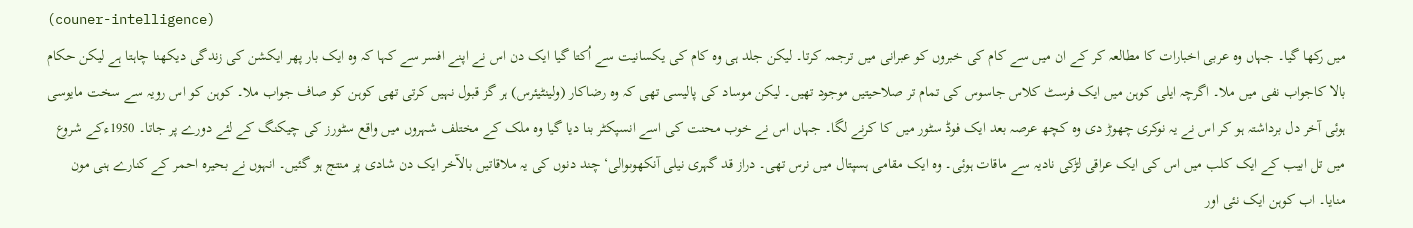(couner-intelligence)
میں رکھا گیا۔ جہاں وہ عربی اخبارات کا مطالعہ کر کے ان میں سے کام کی خبروں کو عبرانی میں ترجمہ کرتا۔ لیکن جلد ہی وہ کام کی یکسانیت سے اُکتا گیا ایک دن اس نے اپنے افسر سے کہا کہ وہ ایک بار پھر ایکشن کی زندگی دیکھنا چاہتا ہے لیکن حکام بالا کاجواب نفی میں ملا۔ اگرچہ ایلی کوہن میں ایک فرسٹ کلاس جاسوس کی تمام تر صلاحیتیں موجود تھیں۔ لیکن موساد کی پالیسی تھی کہ وہ رضاکار (ولینٹیئرس) ہر گز قبول نہیں کرتی تھی کوہن کو صاف جواب ملا۔ کوہن کو اس رویہ سے سخت مایوسی ہوئی آخر دل برداشتہ ہو کر اس نے یہ نوکری چھوڑ دی وہ کچھ عرصہ بعد ایک فوڈ سٹور میں کا کرنے لگا۔ جہاں اس نے خوب محنت کی اسے انسپکٹر بنا دیا گیا وہ ملک کے مختلف شہروں میں واقع سٹورز کی چیکنگ کے لئے دورے پر جاتا۔ 1950ءکے شروع میں تل ابیب کے ایک کلب میں اس کی ایک عراقی لڑکی نادیہ سے ماقات ہوئی۔ وہ ایک مقامی ہسپتال میں نرس تھی۔ دراز قد گہری نیلی آنکھوںوالی‘ چند دنوں کی یہ ملاقاتیں بالآخر ایک دن شادی پر منتج ہو گئیں۔ انہوں نے بحیرہ احمر کے کنارے ہنی مون منایا۔ اب کوہن ایک نئی اور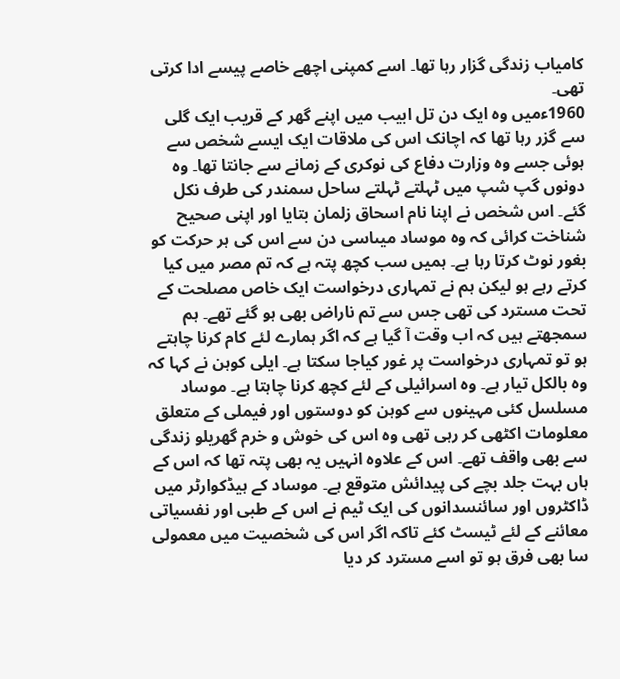کامیاب زندگی گزار رہا تھا۔ اسے کمپنی اچھے خاصے پیسے ادا کرتی تھی۔
1960ءمیں وہ ایک دن تل ابیب میں اپنے گھر کے قریب ایک گلی سے گزر رہا تھا کہ اچانک اس کی ملاقات ایک ایسے شخص سے ہوئی جسے وہ وزارت دفاع کی نوکری کے زمانے سے جانتا تھا۔ وہ دونوں گپ شپ میں ٹہلتے ٹہلتے ساحل سمندر کی طرف نکل گئے۔ اس شخص نے اپنا نام اسحاق زلمان بتایا اور اپنی صحیح شناخت کرائی کہ وہ موساد میںاسی دن سے اس کی ہر حرکت کو بغور نوٹ کرتا رہا ہے۔ ہمیں سب کچھ پتہ ہے کہ تم مصر میں کیا کرتے رہے ہو لیکن ہم نے تمہاری درخواست ایک خاص مصلحت کے تحت مسترد کی تھی جس سے تم ناراض بھی ہو گئے تھے۔ ہم سمجھتے ہیں کہ اب وقت آ گیا ہے کہ اگر ہمارے لئے کام کرنا چاہتے ہو تو تمہاری درخواست پر غور کیاجا سکتا ہے۔ ایلی کوہن نے کہا کہ وہ بالکل تیار ہے۔ وہ اسرائیلی کے لئے کچھ کرنا چاہتا ہے۔ موساد مسلسل کئی مہینوں سے کوہن کو دوستوں اور فیملی کے متعلق معلومات اکٹھی کر رہی تھی وہ اس کی خوش و خرم گھریلو زندگی سے بھی واقف تھے۔ اس کے علاوہ انہیں یہ بھی پتہ تھا کہ اس کے ہاں بہت جلد بچے کی پیدائش متوقع ہے۔ موساد کے ہیڈکوارٹر میں ڈاکٹروں اور سائنسدانوں کی ایک ٹیم نے اس کے طبی اور نفسیاتی معائنے کے لئے ٹیسٹ کئے تاکہ اگر اس کی شخصیت میں معمولی سا بھی فرق ہو تو اسے مسترد کر دیا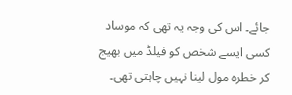جائے۔ اس کی وجہ یہ تھی کہ موساد کسی ایسے شخص کو فیلڈ میں بھیج کر خطرہ مول لینا نہیں چاہتی تھی۔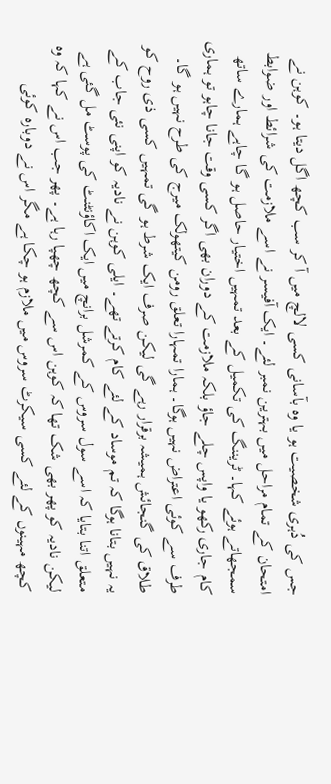جس کی دُہری شخصیت ہو یا وہ بآسانی کسی لالچ میں آ کر سب کچھ اگل دیتا ہو۔ کوہن نے امتحان کے تمام مراحل میں بہترین نمبر لئے۔ ایک آفیسر نے اسے ملازمت کی شرائط اور ضوابط سمجھاتے ہوئے کہا۔ ٹریننگ کی تکمیل کے بعد تمہیں اختیار حاصل ہو گا چاہے ہمارے ساتھ کام جاری رکھو یا واپس چلے جاؤ بلکہ ملازمت کے دوران بھی اگر کسی وقت جانا چاہو تو ہماری طرف سے کوئی اعتراض نہیں ہوگا۔ ہمارا تمہارا تعلق رومن کیتھولک میرج کی طرح نہیں ہو گا۔ طلاق کی گنجائش ہمیشہ برقرار رہے گی لیکن صرف ایک شرط ہو گی تمہیں کسی ذی روح کو یہ نہیں بتانا ہوگا کہ تم موساد کے لئے کام کرتے تھے۔ ایلی کوہن نے نادیہ کو اپنی نئی جاب کے متعلق اتنا بتایا کہ اسے سول سروس کے کمرشل برانچ میں ایک اکاؤنٹنٹ کی پوسٹ مل گئی ہے لیکن نادیہ کو پھر بھی شک تھا کہ کوہن اس سے کچھ چھپا رہا ہے۔ پھر جب اس نے کہا کہ وہ کچھ مہینوں کے لئے کسی سیکرٹ سروس میں ملازم ہو چکا ہے مگر اس نے دوبارہ کوئی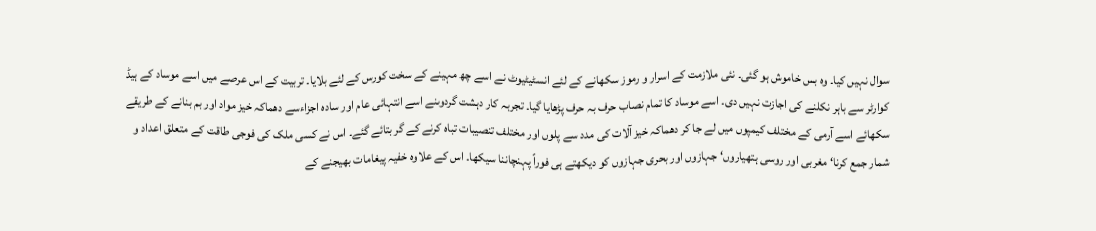سوال نہیں کیا۔ وہ بس خاموش ہو گئی۔ نئی ملازمت کے اسرار و رموز سکھانے کے لئے انسٹیٹیوٹ نے اسے چھ مہینے کے سخت کورس کے لئے بلایا۔ تربیت کے اس عرصے میں اسے موساد کے ہیڈ کوارٹر سے باہر نکلنے کی اجازت نہیں دی۔ اسے موساد کا تمام نصاب حرف بہ حرف پڑھایا گیا۔ تجربہ کار دہشت گردوںنے اسے انتہائی عام اور سادہ اجزاءسے دھماکہ خیز مواد اور بم بنانے کے طریقے سکھائے اسے آرمی کے مختلف کیمپوں میں لے جا کر دھماکہ خیز آلات کی مدد سے پلوں اور مختلف تنصیبات تباہ کرنے کے گر بتائے گئے۔ اس نے کسی ملک کی فوجی طاقت کے متعلق اعداد و شمار جمع کرنا‘ مغربی اور روسی ہتھیاروں‘ جہازوں اور بحری جہازوں کو دیکھتے ہی فوراً پہنچاننا سیکھا۔ اس کے علاوہ خفیہ پیغامات بھیجنے کے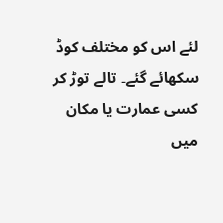لئے اس کو مختلف کوڈ سکھائے گئے۔ تالے توڑ کر کسی عمارت یا مکان میں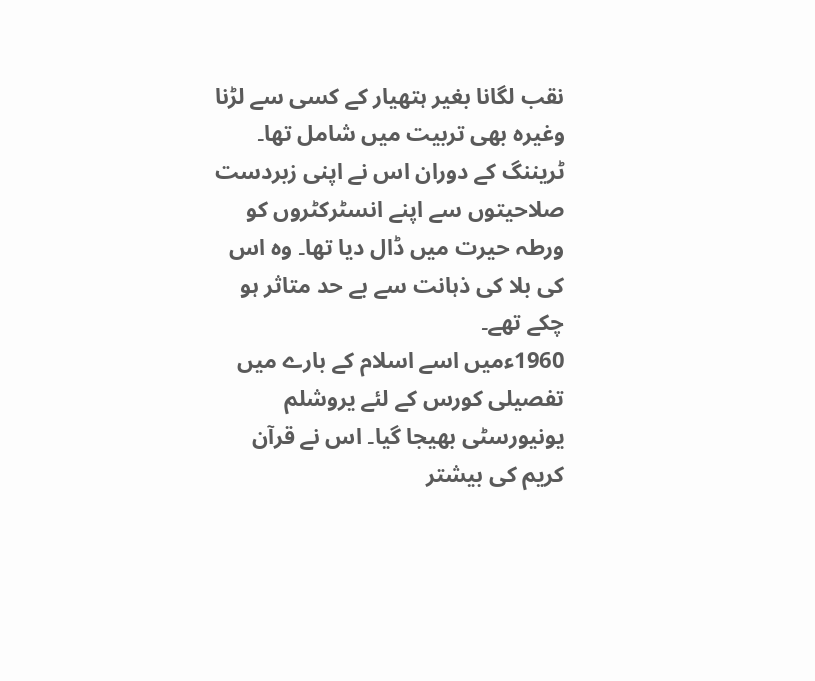نقب لگانا بغیر ہتھیار کے کسی سے لڑنا وغیرہ بھی تربیت میں شامل تھا۔ ٹریننگ کے دوران اس نے اپنی زبردست صلاحیتوں سے اپنے انسٹرکٹروں کو ورطہ حیرت میں ڈال دیا تھا۔ وہ اس کی بلا کی ذہانت سے بے حد متاثر ہو چکے تھے۔
1960ءمیں اسے اسلام کے بارے میں تفصیلی کورس کے لئے یروشلم یونیورسٹی بھیجا گیا۔ اس نے قرآن کریم کی بیشتر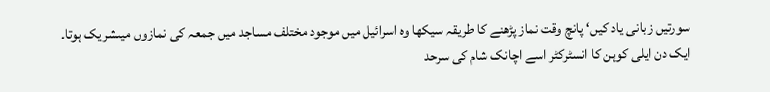سورتیں زبانی یاد کیں‘ پانچ وقت نماز پڑھنے کا طریقہ سیکھا وہ اسرائیل میں موجود مختلف مساجد میں جمعہ کی نمازوں میںشریک ہوتا۔ ایک دن ایلی کوہن کا انسٹرکٹر اسے اچانک شام کی سرحد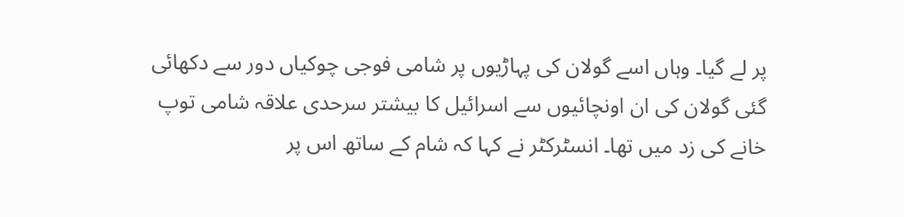پر لے گیا۔ وہاں اسے گولان کی پہاڑیوں پر شامی فوجی چوکیاں دور سے دکھائی گئی گولان کی ان اونچائیوں سے اسرائیل کا بیشتر سرحدی علاقہ شامی توپ خانے کی زد میں تھا۔ انسٹرکٹر نے کہا کہ شام کے ساتھ اس پر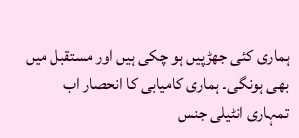ہماری کئی جھڑپیں ہو چکی ہیں اور مستقبل میں بھی ہونگی۔ ہماری کامیابی کا انحصار اب تمہاری انٹیلی جنس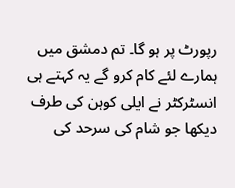رپورٹ پر ہو گا۔ تم دمشق میں ہمارے لئے کام کرو گے یہ کہتے ہی انسٹرکٹر نے ایلی کوہن کی طرف دیکھا جو شام کی سرحد کی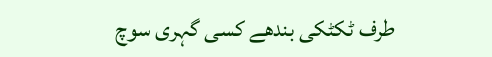طرف ٹکٹکی بندھے کسی گہری سوچ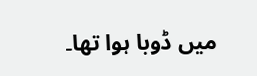میں ڈوبا ہوا تھا۔